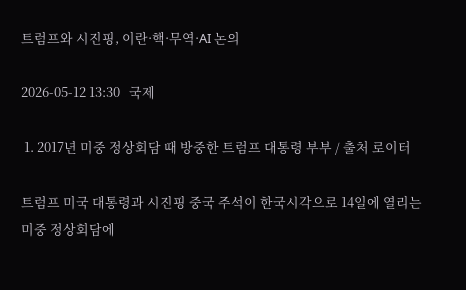트럼프와 시진핑, 이란·핵·무역·AI 논의

2026-05-12 13:30   국제

 1. 2017년 미중 정상회담 때 방중한 트럼프 대통령 부부 / 출처 로이터

트럼프 미국 대통령과 시진핑 중국 주석이 한국시각으로 14일에 열리는 미중 정상회담에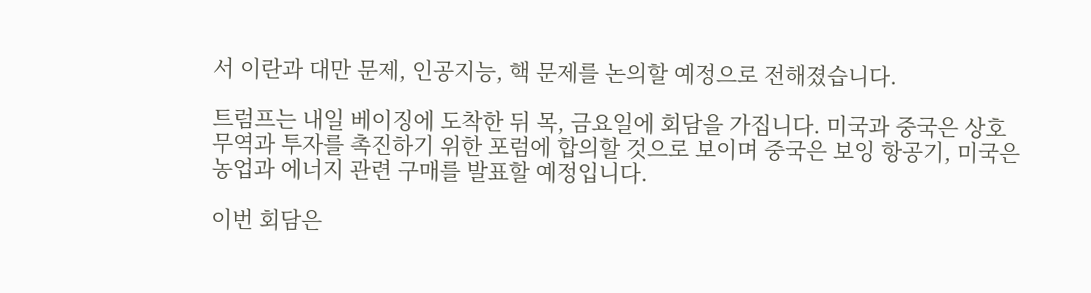서 이란과 대만 문제, 인공지능, 핵 문제를 논의할 예정으로 전해졌습니다.

트럼프는 내일 베이징에 도착한 뒤 목, 금요일에 회담을 가집니다. 미국과 중국은 상호 무역과 투자를 촉진하기 위한 포럼에 합의할 것으로 보이며 중국은 보잉 항공기, 미국은 농업과 에너지 관련 구매를 발표할 예정입니다.

이번 회담은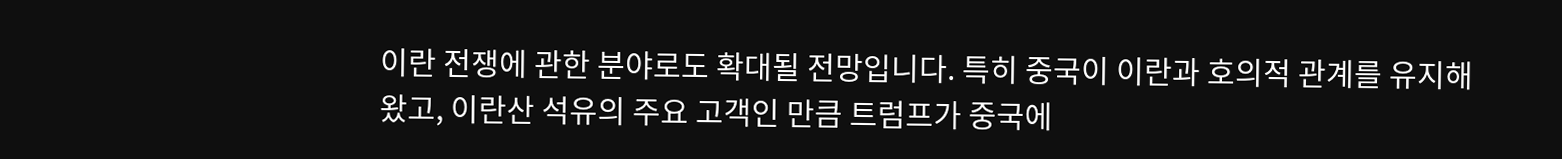이란 전쟁에 관한 분야로도 확대될 전망입니다. 특히 중국이 이란과 호의적 관계를 유지해왔고, 이란산 석유의 주요 고객인 만큼 트럼프가 중국에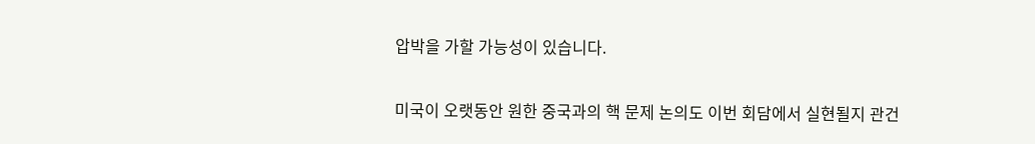압박을 가할 가능성이 있습니다.

미국이 오랫동안 원한 중국과의 핵 문제 논의도 이번 회담에서 실현될지 관건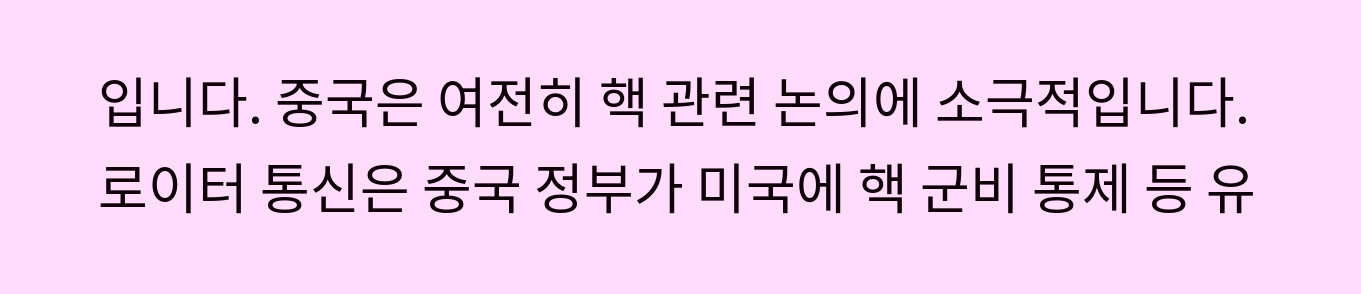입니다. 중국은 여전히 핵 관련 논의에 소극적입니다. 로이터 통신은 중국 정부가 미국에 핵 군비 통제 등 유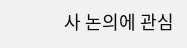사 논의에 관심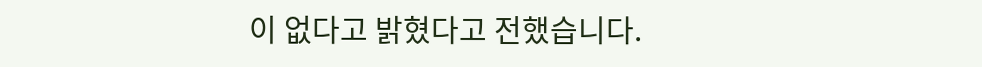이 없다고 밝혔다고 전했습니다.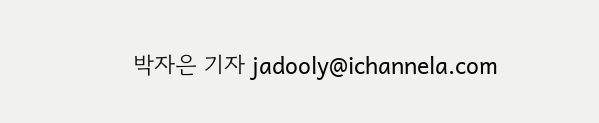박자은 기자 jadooly@ichannela.com